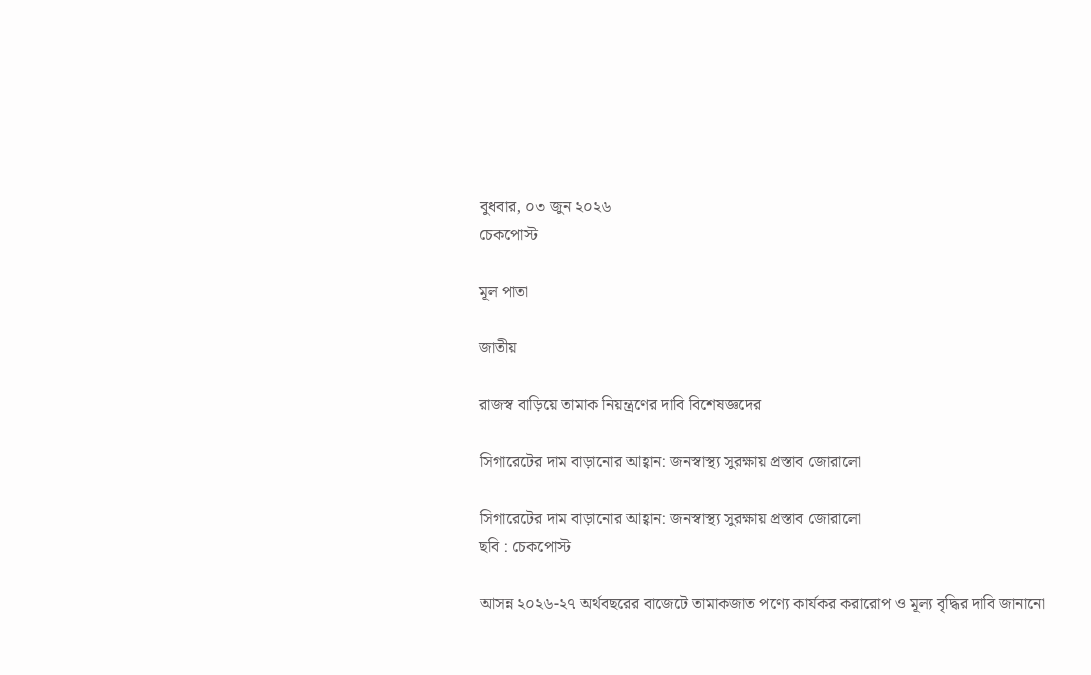বুধবার, ০৩ জুন ২০২৬
চেকপোস্ট

মূল পাতা

জাতীয়

রাজস্ব বাড়িয়ে তামাক নিয়ন্ত্রণের দাবি বিশেষজ্ঞদের

সিগারেটের দাম বাড়ানোর আহ্বান: জনস্বাস্থ্য সুরক্ষায় প্রস্তাব জোরালো

সিগারেটের দাম বাড়ানোর আহ্বান: জনস্বাস্থ্য সুরক্ষায় প্রস্তাব জোরালো
ছবি : চেকপোস্ট

আসন্ন ২০২৬-২৭ অর্থবছরের বাজেটে তামাকজাত পণ্যে কার্যকর করারোপ ও মূল্য বৃদ্ধির দাবি জানানো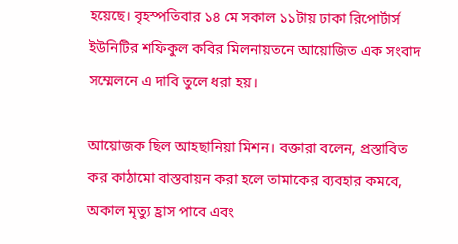হয়েছে। বৃহস্পতিবার ১৪ মে সকাল ১১টায় ঢাকা রিপোর্টার্স ইউনিটির শফিকুল কবির মিলনায়তনে আয়োজিত এক সংবাদ সম্মেলনে এ দাবি তুলে ধরা হয়।

আয়োজক ছিল আহছানিয়া মিশন। বক্তারা বলেন, প্রস্তাবিত কর কাঠামো বাস্তবায়ন করা হলে তামাকের ব্যবহার কমবে, অকাল মৃত্যু হ্রাস পাবে এবং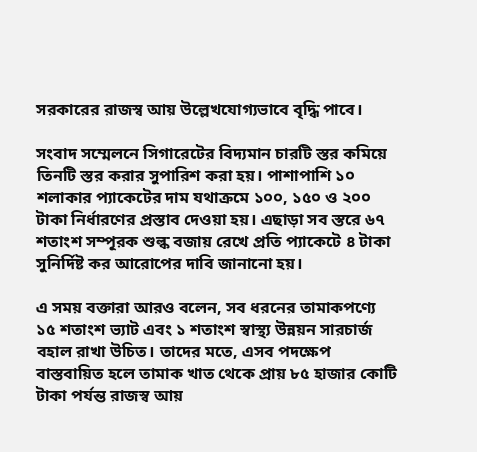সরকারের রাজস্ব আয় উল্লেখযোগ্যভাবে বৃদ্ধি পাবে।

সংবাদ সম্মেলনে সিগারেটের বিদ্যমান চারটি স্তর কমিয়ে তিনটি স্তর করার সুপারিশ করা হয়। পাশাপাশি ১০ শলাকার প্যাকেটের দাম যথাক্রমে ১০০, ১৫০ ও ২০০ টাকা নির্ধারণের প্রস্তাব দেওয়া হয়। এছাড়া সব স্তরে ৬৭ শতাংশ সম্পূরক শুল্ক বজায় রেখে প্রতি প্যাকেটে ৪ টাকা সুনির্দিষ্ট কর আরোপের দাবি জানানো হয়।

এ সময় বক্তারা আরও বলেন, সব ধরনের তামাকপণ্যে ১৫ শতাংশ ভ্যাট এবং ১ শতাংশ স্বাস্থ্য উন্নয়ন সারচার্জ বহাল রাখা উচিত। তাদের মতে, এসব পদক্ষেপ বাস্তবায়িত হলে তামাক খাত থেকে প্রায় ৮৫ হাজার কোটি টাকা পর্যন্ত রাজস্ব আয়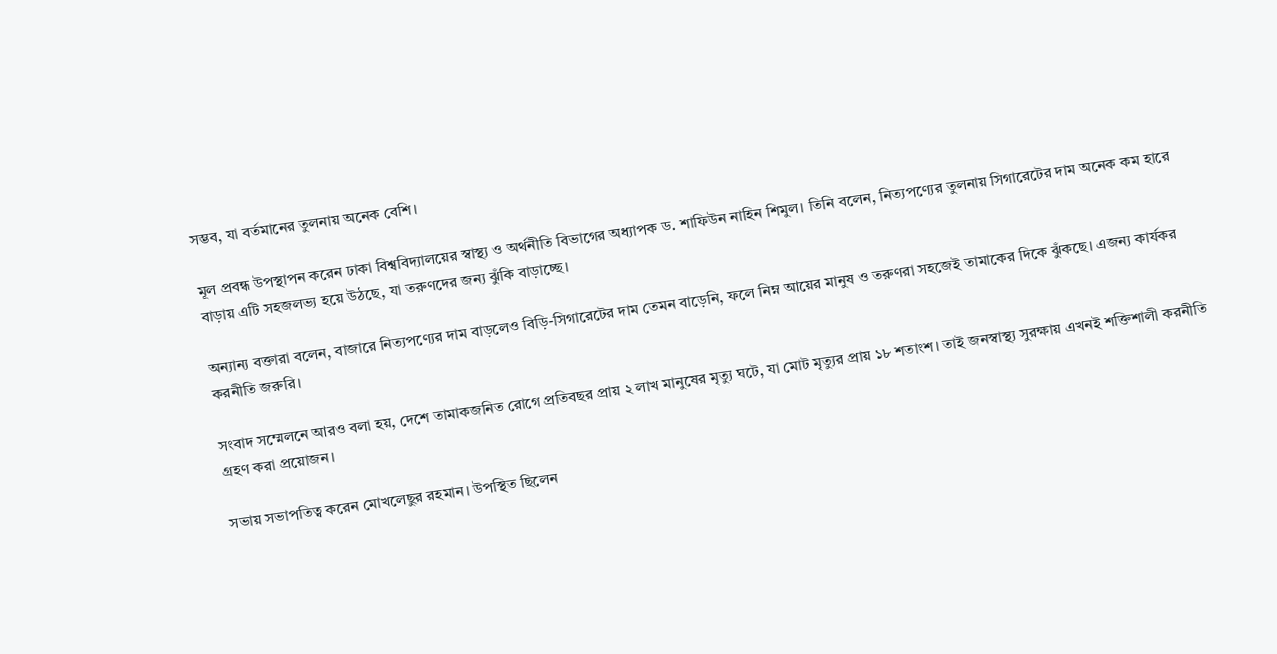সম্ভব, যা বর্তমানের তুলনায় অনেক বেশি।

মূল প্রবন্ধ উপস্থাপন করেন ঢাকা বিশ্ববিদ্যালয়ের স্বাস্থ্য ও অর্থনীতি বিভাগের অধ্যাপক ড. শাফিউন নাহিন শিমুল। তিনি বলেন, নিত্যপণ্যের তুলনায় সিগারেটের দাম অনেক কম হারে বাড়ায় এটি সহজলভ্য হয়ে উঠছে, যা তরুণদের জন্য ঝুঁকি বাড়াচ্ছে।

অন্যান্য বক্তারা বলেন, বাজারে নিত্যপণ্যের দাম বাড়লেও বিড়ি-সিগারেটের দাম তেমন বাড়েনি, ফলে নিম্ন আয়ের মানুষ ও তরুণরা সহজেই তামাকের দিকে ঝুঁকছে। এজন্য কার্যকর করনীতি জরুরি।

সংবাদ সম্মেলনে আরও বলা হয়, দেশে তামাকজনিত রোগে প্রতিবছর প্রায় ২ লাখ মানুষের মৃত্যু ঘটে, যা মোট মৃত্যুর প্রায় ১৮ শতাংশ। তাই জনস্বাস্থ্য সুরক্ষায় এখনই শক্তিশালী করনীতি গ্রহণ করা প্রয়োজন।

সভায় সভাপতিত্ব করেন মোখলেছুর রহমান। উপস্থিত ছিলেন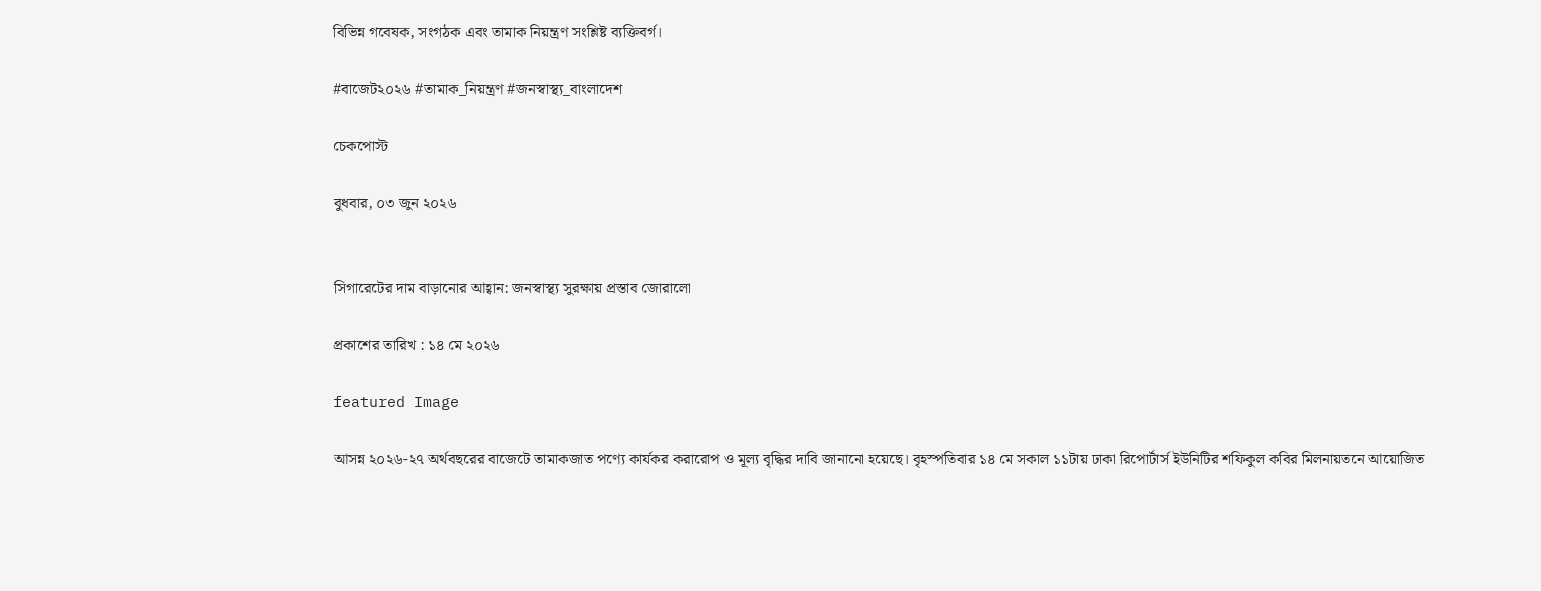বিভিন্ন গবেষক, সংগঠক এবং তামাক নিয়ন্ত্রণ সংশ্লিষ্ট ব্যক্তিবর্গ।

#বাজেট২০২৬ #তামাক_নিয়ন্ত্রণ #জনস্বাস্থ্য_বাংলাদেশ

চেকপোস্ট

বুধবার, ০৩ জুন ২০২৬


সিগারেটের দাম বাড়ানোর আহ্বান: জনস্বাস্থ্য সুরক্ষায় প্রস্তাব জোরালো

প্রকাশের তারিখ : ১৪ মে ২০২৬

featured Image

আসন্ন ২০২৬-২৭ অর্থবছরের বাজেটে তামাকজাত পণ্যে কার্যকর করারোপ ও মূল্য বৃদ্ধির দাবি জানানো হয়েছে। বৃহস্পতিবার ১৪ মে সকাল ১১টায় ঢাকা রিপোর্টার্স ইউনিটির শফিকুল কবির মিলনায়তনে আয়োজিত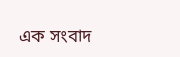এক সংবাদ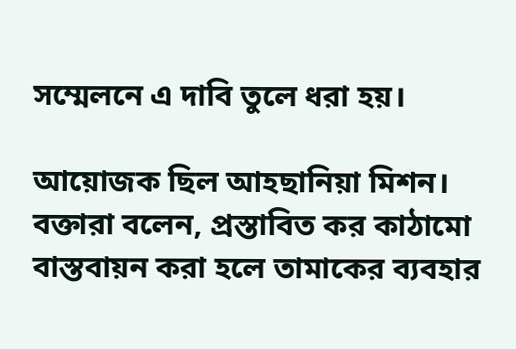সম্মেলনে এ দাবি তুলে ধরা হয়।

আয়োজক ছিল আহছানিয়া মিশন। বক্তারা বলেন, প্রস্তাবিত কর কাঠামো বাস্তবায়ন করা হলে তামাকের ব্যবহার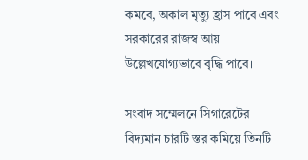কমবে, অকাল মৃত্যু হ্রাস পাবে এবং সরকারের রাজস্ব আয় উল্লেখযোগ্যভাবে বৃদ্ধি পাবে।

সংবাদ সম্মেলনে সিগারেটের বিদ্যমান চারটি স্তর কমিয়ে তিনটি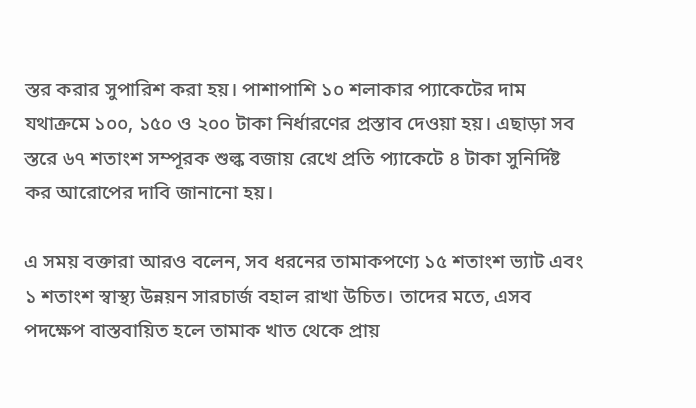স্তর করার সুপারিশ করা হয়। পাশাপাশি ১০ শলাকার প্যাকেটের দাম যথাক্রমে ১০০, ১৫০ ও ২০০ টাকা নির্ধারণের প্রস্তাব দেওয়া হয়। এছাড়া সব স্তরে ৬৭ শতাংশ সম্পূরক শুল্ক বজায় রেখে প্রতি প্যাকেটে ৪ টাকা সুনির্দিষ্ট কর আরোপের দাবি জানানো হয়।

এ সময় বক্তারা আরও বলেন, সব ধরনের তামাকপণ্যে ১৫ শতাংশ ভ্যাট এবং ১ শতাংশ স্বাস্থ্য উন্নয়ন সারচার্জ বহাল রাখা উচিত। তাদের মতে, এসব পদক্ষেপ বাস্তবায়িত হলে তামাক খাত থেকে প্রায়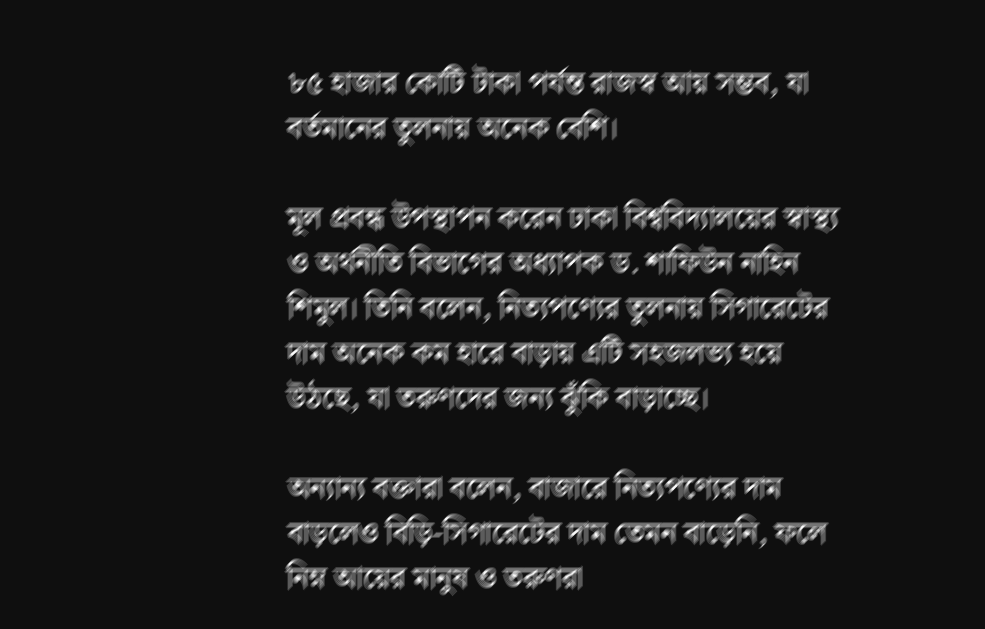৮৫ হাজার কোটি টাকা পর্যন্ত রাজস্ব আয় সম্ভব, যা বর্তমানের তুলনায় অনেক বেশি।

মূল প্রবন্ধ উপস্থাপন করেন ঢাকা বিশ্ববিদ্যালয়ের স্বাস্থ্য ও অর্থনীতি বিভাগের অধ্যাপক ড. শাফিউন নাহিন শিমুল। তিনি বলেন, নিত্যপণ্যের তুলনায় সিগারেটের দাম অনেক কম হারে বাড়ায় এটি সহজলভ্য হয়ে উঠছে, যা তরুণদের জন্য ঝুঁকি বাড়াচ্ছে।

অন্যান্য বক্তারা বলেন, বাজারে নিত্যপণ্যের দাম বাড়লেও বিড়ি-সিগারেটের দাম তেমন বাড়েনি, ফলে নিম্ন আয়ের মানুষ ও তরুণরা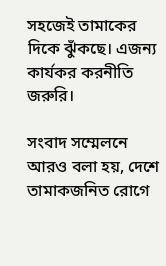সহজেই তামাকের দিকে ঝুঁকছে। এজন্য কার্যকর করনীতি জরুরি।

সংবাদ সম্মেলনে আরও বলা হয়, দেশে তামাকজনিত রোগে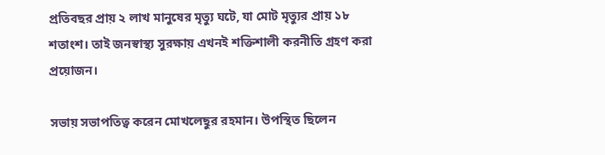প্রতিবছর প্রায় ২ লাখ মানুষের মৃত্যু ঘটে, যা মোট মৃত্যুর প্রায় ১৮ শতাংশ। তাই জনস্বাস্থ্য সুরক্ষায় এখনই শক্তিশালী করনীতি গ্রহণ করা প্রয়োজন।

সভায় সভাপতিত্ব করেন মোখলেছুর রহমান। উপস্থিত ছিলেন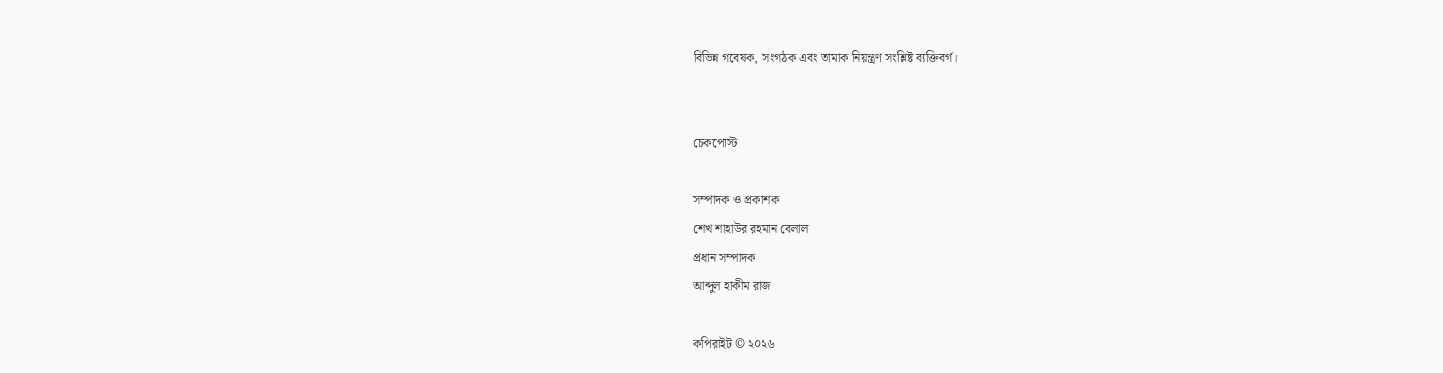বিভিন্ন গবেষক, সংগঠক এবং তামাক নিয়ন্ত্রণ সংশ্লিষ্ট ব্যক্তিবর্গ।


চেকপোস্ট

সম্পাদক ও প্রকাশক
শেখ শাহাউর রহমান বেলাল
প্রধান সম্পাদক
আব্দুল হাকীম রাজ

কপিরাইট © ২০২৬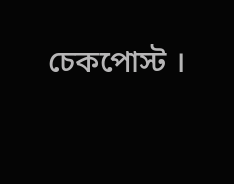চেকপোস্ট ।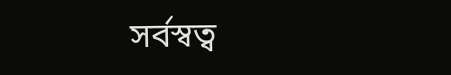সর্বস্বত্ব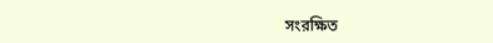সংরক্ষিত